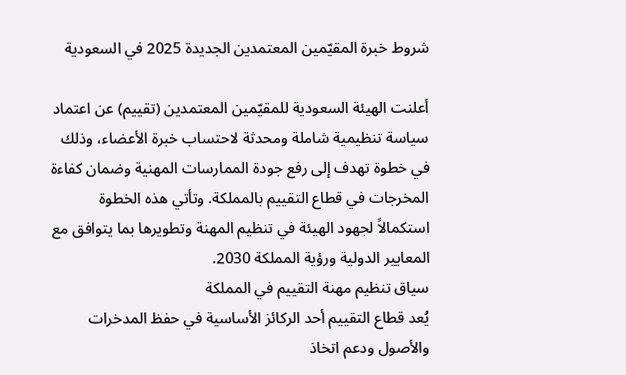شروط خبرة المقيّمين المعتمدين الجديدة 2025 في السعودية

أعلنت الهيئة السعودية للمقيّمين المعتمدين (تقييم) عن اعتماد سياسة تنظيمية شاملة ومحدثة لاحتساب خبرة الأعضاء، وذلك في خطوة تهدف إلى رفع جودة الممارسات المهنية وضمان كفاءة المخرجات في قطاع التقييم بالمملكة. وتأتي هذه الخطوة استكمالاً لجهود الهيئة في تنظيم المهنة وتطويرها بما يتوافق مع المعايير الدولية ورؤية المملكة 2030.
سياق تنظيم مهنة التقييم في المملكة
يُعد قطاع التقييم أحد الركائز الأساسية في حفظ المدخرات والأصول ودعم اتخاذ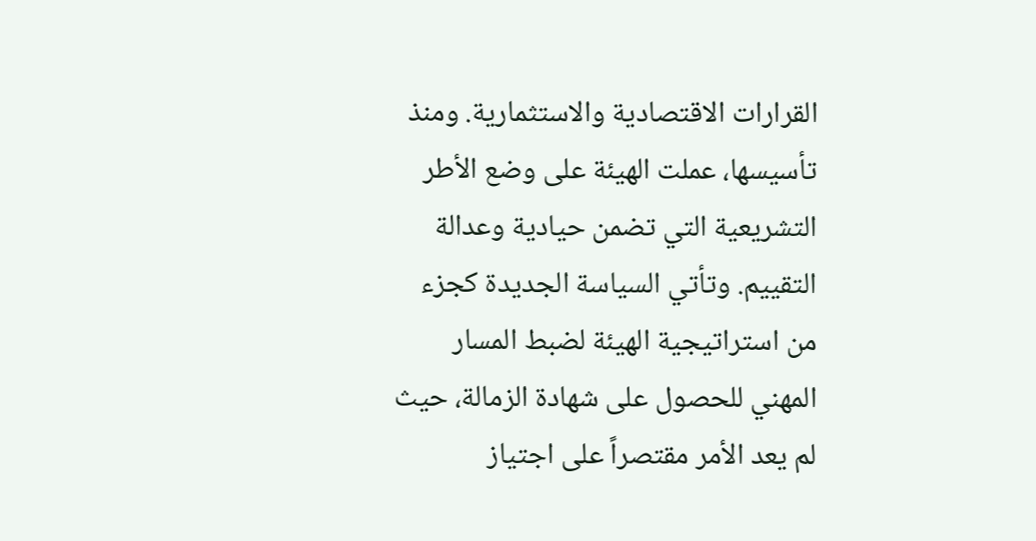القرارات الاقتصادية والاستثمارية. ومنذ تأسيسها، عملت الهيئة على وضع الأطر التشريعية التي تضمن حيادية وعدالة التقييم. وتأتي السياسة الجديدة كجزء من استراتيجية الهيئة لضبط المسار المهني للحصول على شهادة الزمالة، حيث لم يعد الأمر مقتصراً على اجتياز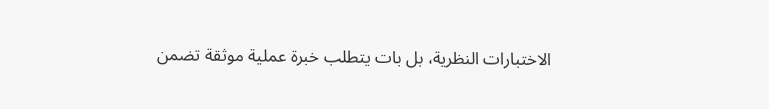الاختبارات النظرية، بل بات يتطلب خبرة عملية موثقة تضمن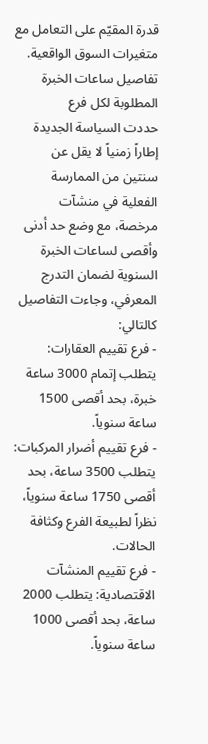قدرة المقيّم على التعامل مع متغيرات السوق الواقعية.
تفاصيل ساعات الخبرة المطلوبة لكل فرع
حددت السياسة الجديدة إطاراً زمنياً لا يقل عن سنتين من الممارسة الفعلية في منشآت مرخصة، مع وضع حد أدنى وأقصى لساعات الخبرة السنوية لضمان التدرج المعرفي، وجاءت التفاصيل كالتالي:
- فرع تقييم العقارات: يتطلب إتمام 3000 ساعة خبرة، بحد أقصى 1500 ساعة سنوياً.
- فرع تقييم أضرار المركبات: يتطلب 3500 ساعة، بحد أقصى 1750 ساعة سنوياً، نظراً لطبيعة الفرع وكثافة الحالات.
- فرع تقييم المنشآت الاقتصادية: يتطلب 2000 ساعة، بحد أقصى 1000 ساعة سنوياً.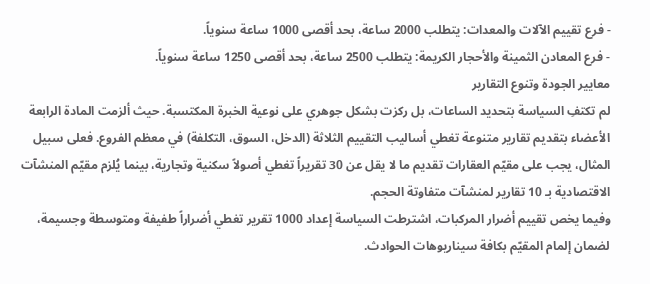- فرع تقييم الآلات والمعدات: يتطلب 2000 ساعة، بحد أقصى 1000 ساعة سنوياً.
- فرع المعادن الثمينة والأحجار الكريمة: يتطلب 2500 ساعة، بحد أقصى 1250 ساعة سنوياً.
معايير الجودة وتنوع التقارير
لم تكتفِ السياسة بتحديد الساعات، بل ركزت بشكل جوهري على نوعية الخبرة المكتسبة. حيث ألزمت المادة الرابعة الأعضاء بتقديم تقارير متنوعة تغطي أساليب التقييم الثلاثة (الدخل، السوق، التكلفة) في معظم الفروع. فعلى سبيل المثال، يجب على مقيّم العقارات تقديم ما لا يقل عن 30 تقريراً تغطي أصولاً سكنية وتجارية، بينما يُلزم مقيّم المنشآت الاقتصادية بـ 10 تقارير لمنشآت متفاوتة الحجم.
وفيما يخص تقييم أضرار المركبات، اشترطت السياسة إعداد 1000 تقرير تغطي أضراراً طفيفة ومتوسطة وجسيمة، لضمان إلمام المقيّم بكافة سيناريوهات الحوادث.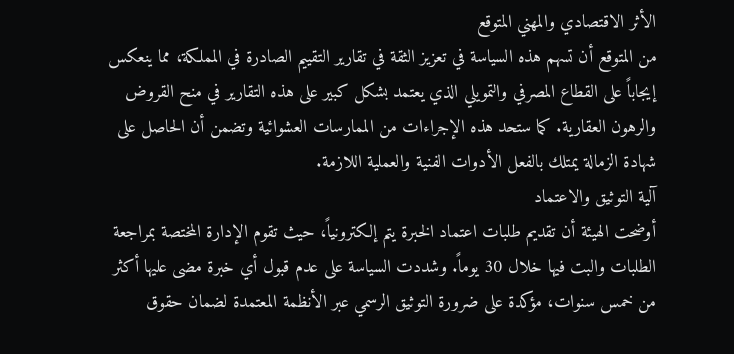الأثر الاقتصادي والمهني المتوقع
من المتوقع أن تسهم هذه السياسة في تعزيز الثقة في تقارير التقييم الصادرة في المملكة، مما ينعكس إيجاباً على القطاع المصرفي والتمويلي الذي يعتمد بشكل كبير على هذه التقارير في منح القروض والرهون العقارية. كما ستحد هذه الإجراءات من الممارسات العشوائية وتضمن أن الحاصل على شهادة الزمالة يمتلك بالفعل الأدوات الفنية والعملية اللازمة.
آلية التوثيق والاعتماد
أوضحت الهيئة أن تقديم طلبات اعتماد الخبرة يتم إلكترونياً، حيث تقوم الإدارة المختصة بمراجعة الطلبات والبت فيها خلال 30 يوماً. وشددت السياسة على عدم قبول أي خبرة مضى عليها أكثر من خمس سنوات، مؤكدة على ضرورة التوثيق الرسمي عبر الأنظمة المعتمدة لضمان حقوق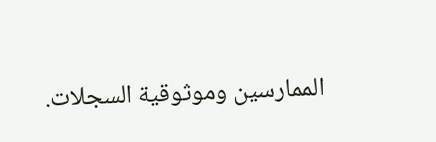الممارسين وموثوقية السجلات.